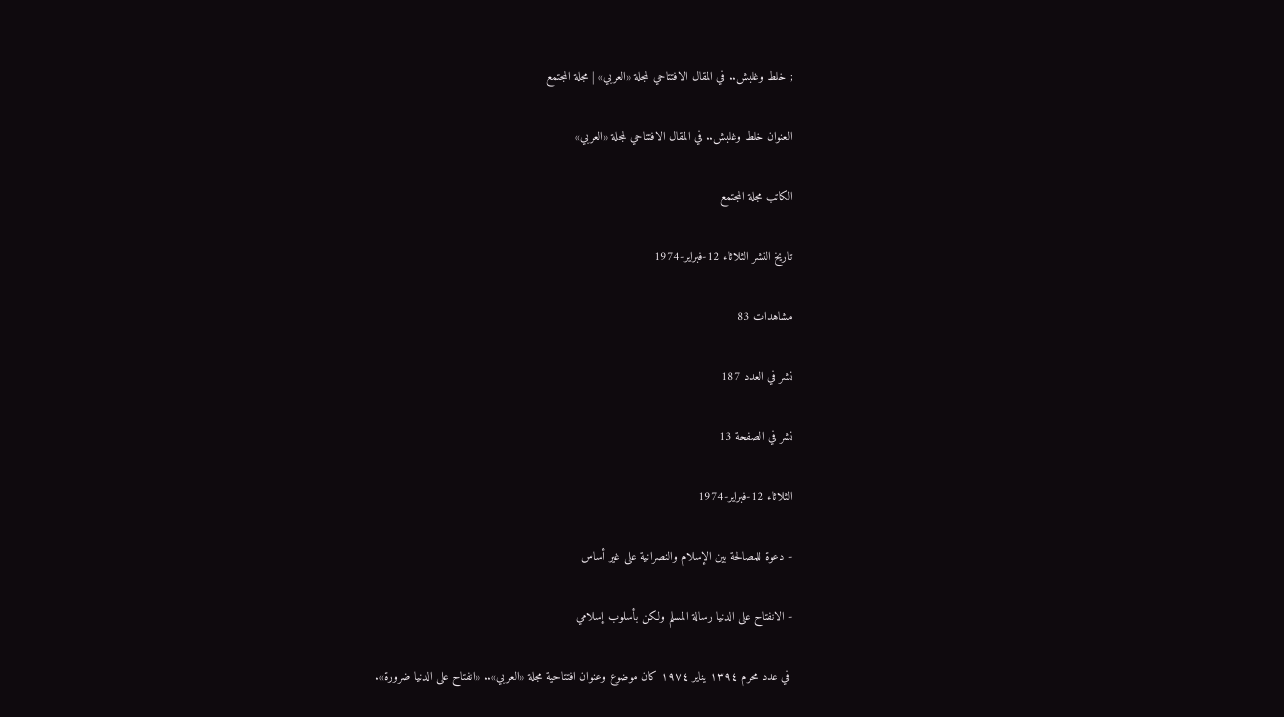; خلط وغلبش.. في المقال الافتتاحي لمجلة «العربي» | مجلة المجتمع

العنوان خلط وغلبش.. في المقال الافتتاحي لمجلة «العربي»

الكاتب مجلة المجتمع

تاريخ النشر الثلاثاء 12-فبراير-1974

مشاهدات 83

نشر في العدد 187

نشر في الصفحة 13

الثلاثاء 12-فبراير-1974

- دعوة للمصالحة بين الإسلام والنصرانية على غير أساس

- الانفتاح على الدنيا رسالة المسلم ولكن بأسلوب إسلامي

 في عدد محرم ١٣٩٤ يناير ١٩٧٤ كان موضوع وعنوان افتتاحية مجلة «العربي».. «انفتاح على الدنيا ضرورة».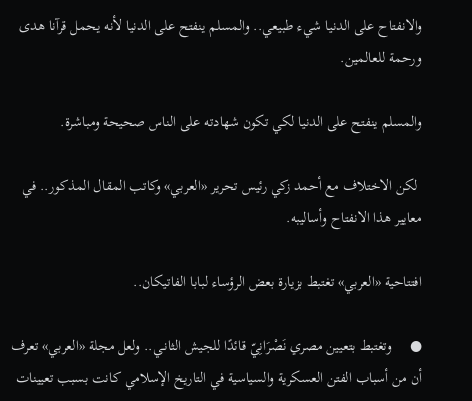والانفتاح على الدنيا شيء طبيعي.. والمسلم ينفتح على الدنيا لأنه يحمل قرآنا هدى ورحمة للعالمين.

والمسلم ينفتح على الدنيا لكي تكون شهادته على الناس صحيحة ومباشرة.

 لكن الاختلاف مع أحمد زكي رئيس تحرير «العربي» وكاتب المقال المذكور.. في معايير هذا الانفتاح وأساليبه.

افتتاحية «العربي» تغتبط بزيارة بعض الرؤساء لبابا الفاتيكان..

●     وتغتبط بتعيين مصري نَصْرَانِيّ قائدًا للجيش الثانـي.. ولعل مجلة «العربي» تعرف أن من أسباب الفتن العسكرية والسياسية في التاريخ الإسلامي كانت بسبب تعيينات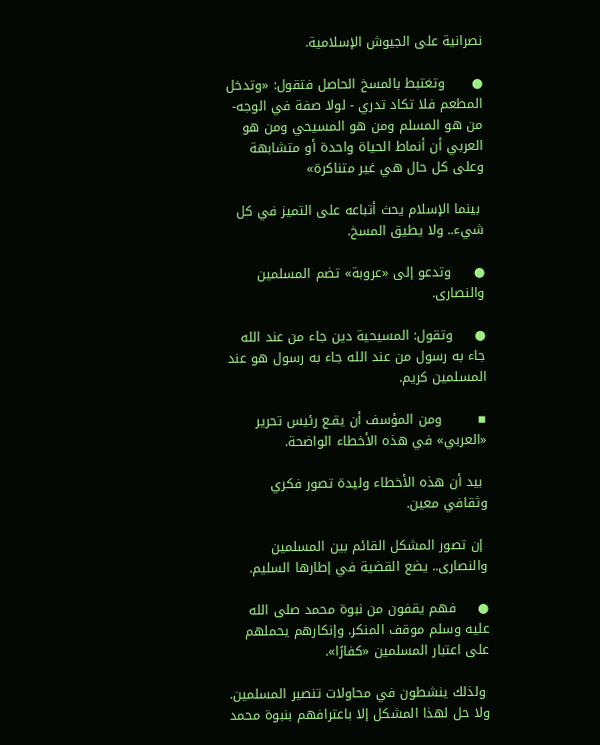نصرانية على الجيوش الإسلامية.

●      وتغتبط بالمسخ الحاصل فتقول: «وتدخل المطعم فلا تكاد تدري - لولا صفة في الوجه- من هو المسلم ومن هو المسيحي ومن هو العربي أن أنماط الحياة واحدة أو متشابهة وعلى كل حال هي غير متناكرة»

 بينما الإسلام يحث أتباعه على التميز في كل شيء.. ولا يطيق المسخ.

●     وتدعو إلى «عروبة» تضم المسلمين والنصارى.

●     وتقول: المسيحية دين جاء من عند الله جاء به رسول من عند الله جاء به رسول هو عند المسلمين كريم.

▪        ومن المؤسف أن يقـع رئيس تحرير «العربي» في هذه الأخطاء الواضحة.

 بيد أن هذه الأخطاء وليدة تصور فكري وثقافي معين.

 إن تصور المشكل القائم بين المسلمين والنصارى.. يضع القضية في إطارها السليم.

●     فهم يقفون من نبوة محمد صلى الله عليه وسلم موقف المنكر. وإنكارهم يحملهم على اعتبار المسلمين «كفارًا».

 ولذلك ينشطون في محاولات تنصير المسلمين. ولا حل لهذا المشكل إلا باعترافهم بنبوة محمد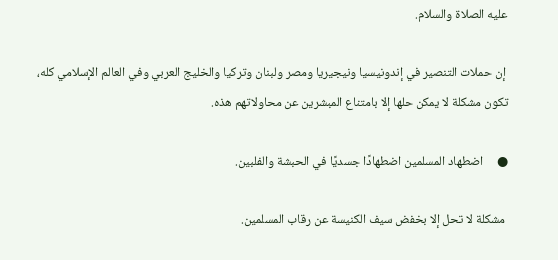عليه الصلاة والسلام.

 إن حملات التنصير في إندونيسيا ونيجيريا ومصر ولبنان وتركيا والخليج العربي وفي العالم الإسلامي كله، تكون مشكلة لا يمكن حلها إلا بامتناع المبشرين عن محاولاتهم هذه.

●     اضطهاد المسلمين اضطهادًا جسديًا في الحبشة والفلبين.

 مشكلة لا تحل إلا بخفض سيف الكنيسة عن رقاب المسلمين.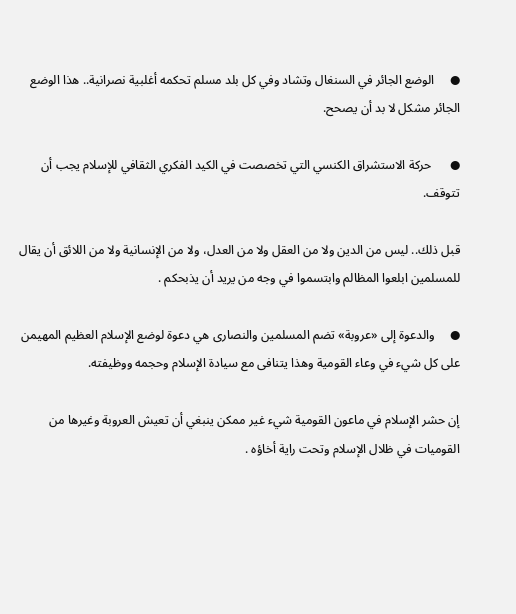●     الوضع الجائر في السنغال وتشاد وفي كل بلد مسلم تحكمه أغلبية نصرانية.. هذا الوضع الجائر مشكل لا بد أن يصحح.

●      حركة الاستشراق الكنسي التي تخصصت في الكيد الفكري الثقافي للإسلام يجب أن تتوقف.

قبل ذلك.. ليس من الدين ولا من العقل ولا من العدل، ولا من الإنسانية ولا من اللائق أن يقال للمسلمين ابلعوا المظالم وابتسموا في وجه من يريد أن يذبحكم .

●     والدعوة إلى «عروبة» تضم المسلمين والنصارى هي دعوة لوضع الإسلام العظيم المهيمن على كل شيء في وعاء القومية وهذا يتنافى مع سيادة الإسلام وحجمه ووظيفته.

إن حشر الإسلام في ماعون القومية شيء غير ممكن ينبغي أن تعيش العروبة وغيرها من القوميات في ظلال الإسلام وتحت راية أخاؤه .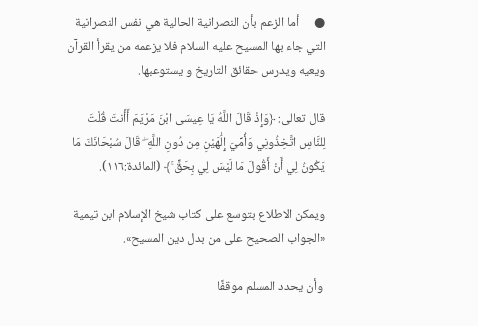●     أما الزعم بأن النصرانية الحالية هي نفس النصرانية التي جاء بها المسيح عليه السلام فلا يزعمه من يقرأ القرآن ويعيه ويدرس حقائق التاريخ و يستوعبها.

قال تعالى: ﴿وَإِذْ قَالَ اللَّهُ يَا عِيسَى ابْنَ مَرْيَمَ أَأَنتَ قُلْتَ لِلنَّاسِ اتَّخِذُونِي وَأُمِّيَ إِلَٰهَيْنِ مِن دُونِ اللَّهِ ۖ قَالَ سُبْحَانَكَ مَا يَكُونُ لِي أَنْ أَقُولَ مَا لَيْسَ لِي بِحَقٍّ ۚ﴾ (المائدة:١١٦).

ويمكن الاطلاع بتوسع على كتاب شيخ الإسلام ابن تيمية «الجواب الصحيح على من بدل دين المسيح».

 وأن يحدد المسلم موقفًا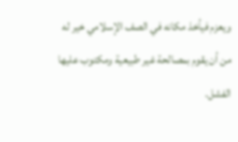ويعزم فيأخذ مكانه في الصف الإسلامي خير له من أن يقوم بمصالحة غير طبيعية ومكتوب عليها الفشل.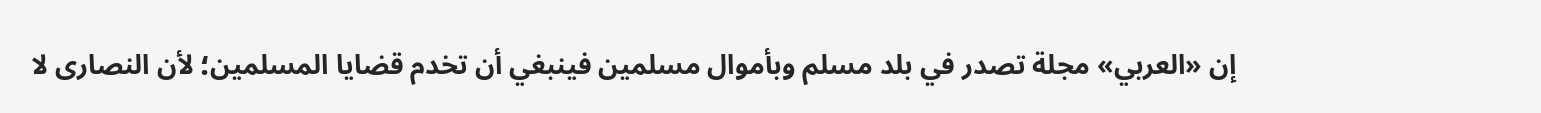إن «العربي» مجلة تصدر في بلد مسلم وبأموال مسلمين فينبغي أن تخدم قضايا المسلمين؛ لأن النصارى لا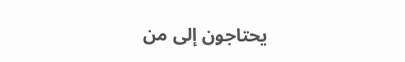يحتاجون إلى من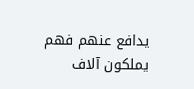يدافع عنهم فهم يملكون آلاف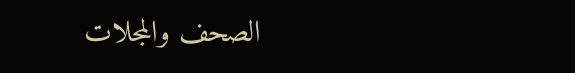الصحف والمجلات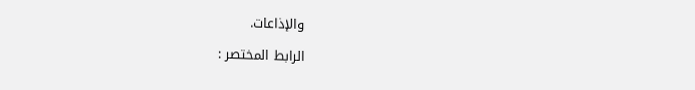والإذاعات.

الرابط المختصر :